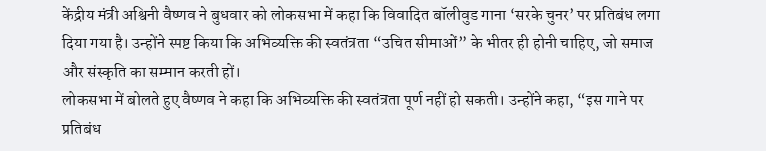केंद्रीय मंत्री अश्विनी वैष्णव ने बुधवार को लोकसभा में कहा कि विवादित बॉलीवुड गाना ‘सरके चुनर’ पर प्रतिबंध लगा दिया गया है। उन्होंने स्पष्ट किया कि अभिव्यक्ति की स्वतंत्रता “उचित सीमाओं” के भीतर ही होनी चाहिए, जो समाज और संस्कृति का सम्मान करती हों।
लोकसभा में बोलते हुए वैष्णव ने कहा कि अभिव्यक्ति की स्वतंत्रता पूर्ण नहीं हो सकती। उन्होंने कहा, “इस गाने पर प्रतिबंध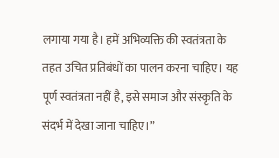लगाया गया है। हमें अभिव्यक्ति की स्वतंत्रता के तहत उचित प्रतिबंधों का पालन करना चाहिए। यह पूर्ण स्वतंत्रता नहीं है, इसे समाज और संस्कृति के संदर्भ में देखा जाना चाहिए।”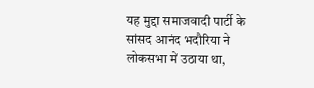यह मुद्दा समाजवादी पार्टी के सांसद आनंद भदौरिया ने लोकसभा में उठाया था,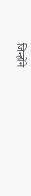जिन्होंने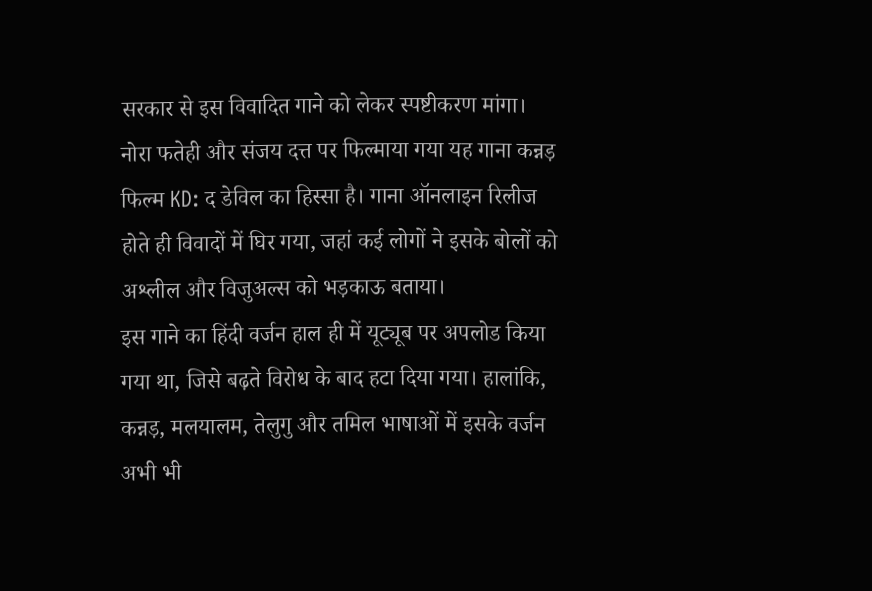सरकार से इस विवादित गाने को लेकर स्पष्टीकरण मांगा।
नोरा फतेही और संजय दत्त पर फिल्माया गया यह गाना कन्नड़ फिल्म KD: द डेविल का हिस्सा है। गाना ऑनलाइन रिलीज होते ही विवादों में घिर गया, जहां कई लोगों ने इसके बोलों को अश्लील और विजुअल्स को भड़काऊ बताया।
इस गाने का हिंदी वर्जन हाल ही में यूट्यूब पर अपलोड किया गया था, जिसे बढ़ते विरोध के बाद हटा दिया गया। हालांकि, कन्नड़, मलयालम, तेलुगु और तमिल भाषाओं में इसके वर्जन अभी भी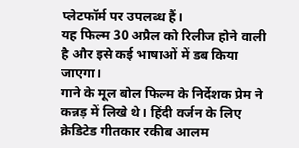प्लेटफॉर्म पर उपलब्ध हैं।
यह फिल्म 30 अप्रैल को रिलीज होने वाली है और इसे कई भाषाओं में डब किया जाएगा।
गाने के मूल बोल फिल्म के निर्देशक प्रेम ने कन्नड़ में लिखे थे। हिंदी वर्जन के लिए क्रेडिटेड गीतकार रकीब आलम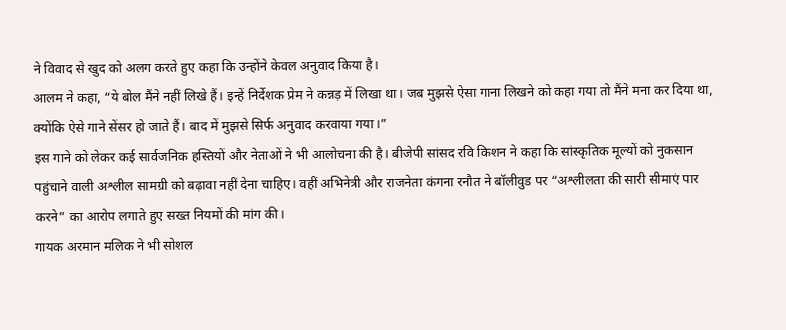ने विवाद से खुद को अलग करते हुए कहा कि उन्होंने केवल अनुवाद किया है।
आलम ने कहा, “ये बोल मैंने नहीं लिखे हैं। इन्हें निर्देशक प्रेम ने कन्नड़ में लिखा था। जब मुझसे ऐसा गाना लिखने को कहा गया तो मैंने मना कर दिया था, क्योंकि ऐसे गाने सेंसर हो जाते हैं। बाद में मुझसे सिर्फ अनुवाद करवाया गया।”
इस गाने को लेकर कई सार्वजनिक हस्तियों और नेताओं ने भी आलोचना की है। बीजेपी सांसद रवि किशन ने कहा कि सांस्कृतिक मूल्यों को नुकसान पहुंचाने वाली अश्लील सामग्री को बढ़ावा नहीं देना चाहिए। वहीं अभिनेत्री और राजनेता कंगना रनौत ने बॉलीवुड पर “अश्लीलता की सारी सीमाएं पार करने” का आरोप लगाते हुए सख्त नियमों की मांग की।
गायक अरमान मलिक ने भी सोशल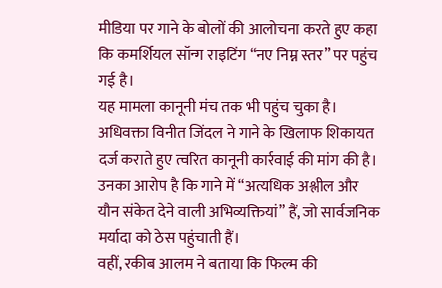मीडिया पर गाने के बोलों की आलोचना करते हुए कहा कि कमर्शियल सॉन्ग राइटिंग “नए निम्न स्तर” पर पहुंच गई है।
यह मामला कानूनी मंच तक भी पहुंच चुका है। अधिवक्ता विनीत जिंदल ने गाने के खिलाफ शिकायत दर्ज कराते हुए त्वरित कानूनी कार्रवाई की मांग की है। उनका आरोप है कि गाने में “अत्यधिक अश्लील और यौन संकेत देने वाली अभिव्यक्तियां” हैं, जो सार्वजनिक मर्यादा को ठेस पहुंचाती हैं।
वहीं, रकीब आलम ने बताया कि फिल्म की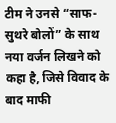टीम ने उनसे “साफ-सुथरे बोलों” के साथ नया वर्जन लिखने को कहा है, जिसे विवाद के बाद माफी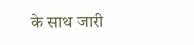के साथ जारी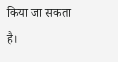किया जा सकता है।